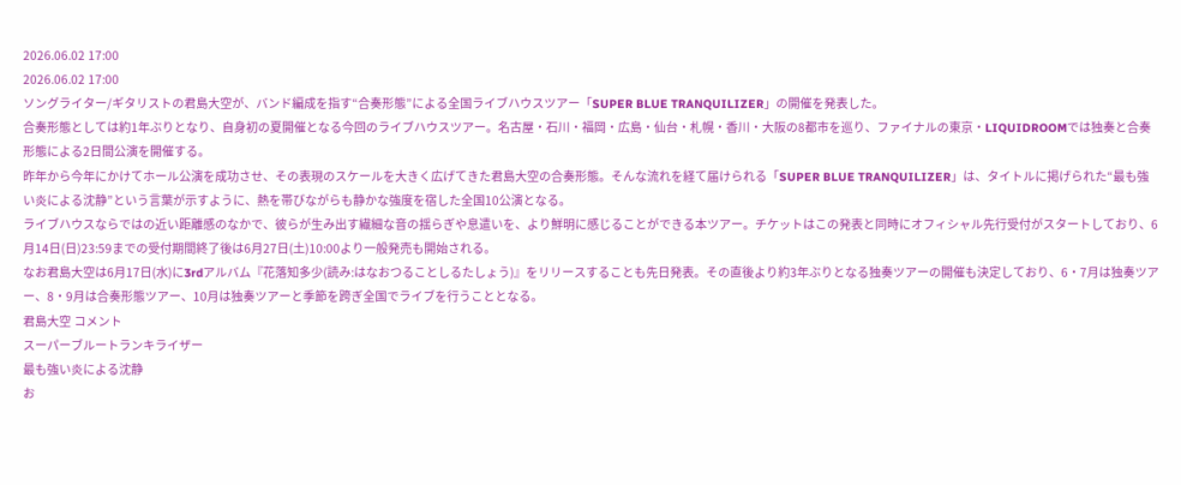2026.06.02 17:00
2026.06.02 17:00
ソングライター/ギタリストの君島大空が、バンド編成を指す“合奏形態”による全国ライブハウスツアー「SUPER BLUE TRANQUILIZER」の開催を発表した。
合奏形態としては約1年ぶりとなり、自身初の夏開催となる今回のライブハウスツアー。名古屋・石川・福岡・広島・仙台・札幌・香川・大阪の8都市を巡り、ファイナルの東京・LIQUIDROOMでは独奏と合奏形態による2日間公演を開催する。
昨年から今年にかけてホール公演を成功させ、その表現のスケールを大きく広げてきた君島大空の合奏形態。そんな流れを経て届けられる「SUPER BLUE TRANQUILIZER」は、タイトルに掲げられた“最も強い炎による沈静”という言葉が示すように、熱を帯びながらも静かな強度を宿した全国10公演となる。
ライブハウスならではの近い距離感のなかで、彼らが生み出す繊細な音の揺らぎや息遣いを、より鮮明に感じることができる本ツアー。チケットはこの発表と同時にオフィシャル先行受付がスタートしており、6月14日(日)23:59までの受付期間終了後は6月27日(土)10:00より一般発売も開始される。
なお君島大空は6月17日(水)に3rdアルバム『花落知多少(読み:はなおつることしるたしょう)』をリリースすることも先日発表。その直後より約3年ぶりとなる独奏ツアーの開催も決定しており、6・7月は独奏ツアー、8・9月は合奏形態ツアー、10月は独奏ツアーと季節を跨ぎ全国でライブを行うこととなる。
君島大空 コメント
スーパーブルートランキライザー
最も強い炎による沈静
お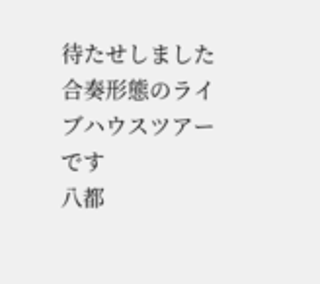待たせしました
合奏形態のライブハウスツアーです
八都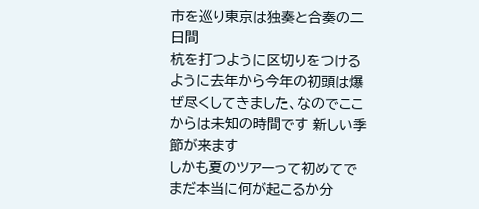市を巡り東京は独奏と合奏の二日間
杭を打つように区切りをつけるように去年から今年の初頭は爆ぜ尽くしてきました、なのでここからは未知の時間です 新しい季節が来ます
しかも夏のツアーって初めてで
まだ本当に何が起こるか分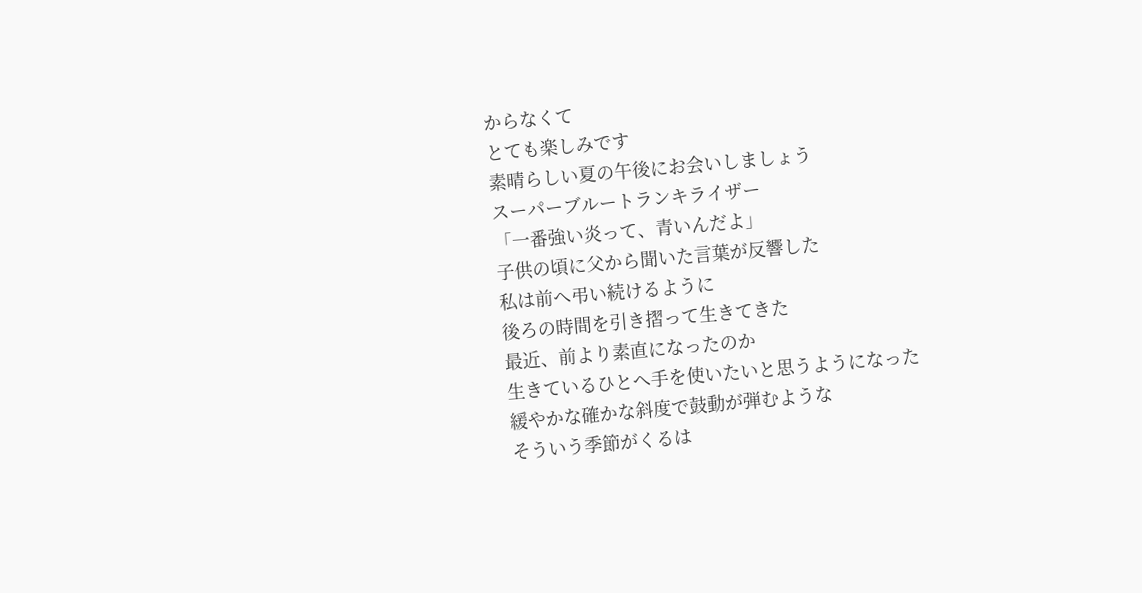からなくて
とても楽しみです
素晴らしい夏の午後にお会いしましょう
スーパーブルートランキライザー
「一番強い炎って、青いんだよ」
子供の頃に父から聞いた言葉が反響した
私は前へ弔い続けるように
後ろの時間を引き摺って生きてきた
最近、前より素直になったのか
生きているひとへ手を使いたいと思うようになった
緩やかな確かな斜度で鼓動が弾むような
そういう季節がくるは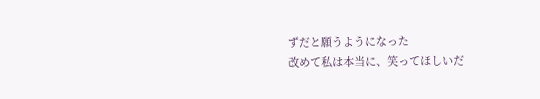ずだと願うようになった
改めて私は本当に、笑ってほしいだ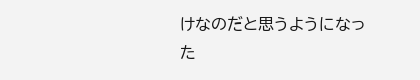けなのだと思うようになった